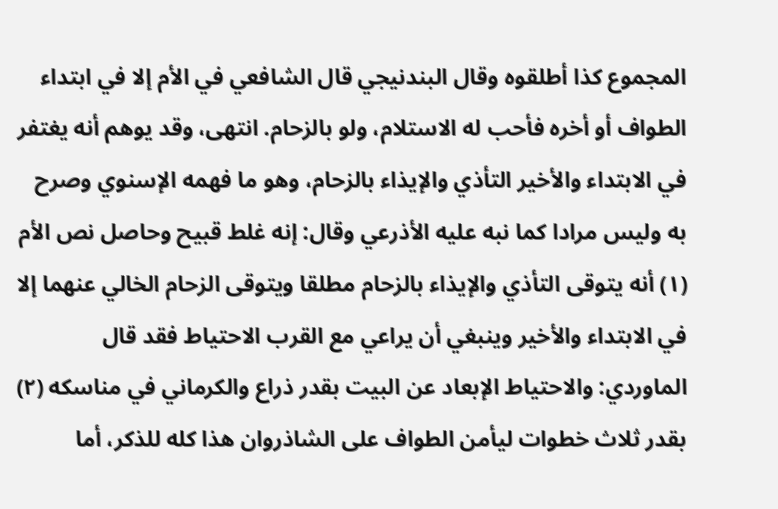المجموع كذا أطلقوه وقال البندنيجي قال الشافعي في الأم إلا في ابتداء الطواف أو أخره فأحب له الاستلام، ولو بالزحام. انتهى، وقد يوهم أنه يغتفر في الابتداء والأخير التأذي والإيذاء بالزحام، وهو ما فهمه الإسنوي وصرح به وليس مرادا كما نبه عليه الأذرعي وقال: إنه غلط قبيح وحاصل نص الأم (١) أنه يتوقى التأذي والإيذاء بالزحام مطلقا ويتوقى الزحام الخالي عنهما إلا في الابتداء والأخير وينبغي أن يراعي مع القرب الاحتياط فقد قال الماوردي: والاحتياط الإبعاد عن البيت بقدر ذراع والكرماني في مناسكه (٢) بقدر ثلاث خطوات ليأمن الطواف على الشاذروان هذا كله للذكر، أما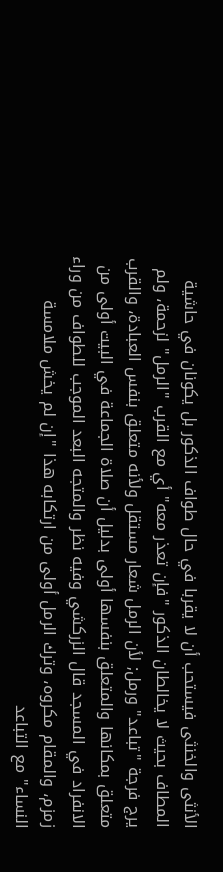الأنثى والخنثى فيستحب أن لا يقربا في حال طواف الذكور بل يكونان في حاشية المطاف بحيث لا يخالطان الذكور "فإن تعذر معه" أي مع القرب "الرمل" لزحمة، ولم يرج فرجة "تباعد" ورمل; لأن الرمل شعار مستقل ولأنه متعلق بنفس العبادة، والقرب متعلق بمكانها والمتعلق بنفسها أولى بدليل أن صلاة الجماعة في البيت أولى من الانفراد في المسجد قال الزركشي وفيه نظر والمتجه البعد الموجب للطواف من وراء زمزم، والمقام مكروه، وترك الرمل أولى من ارتكابه هذا "إن لم يخش ملامسة النساء" مع التباعد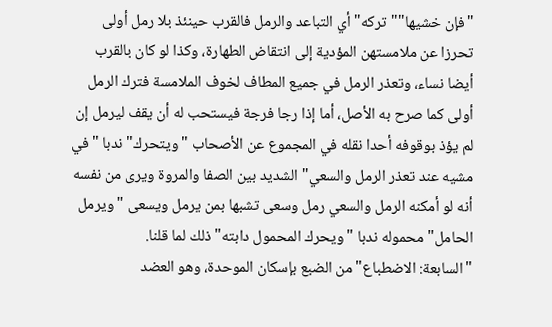"فإن خشيها""تركه" أي التباعد والرمل فالقرب حينئذ بلا رمل أولى تحرزا عن ملامستهن المؤدية إلى انتقاض الطهارة، وكذا لو كان بالقرب أيضا نساء، وتعذر الرمل في جميع المطاف لخوف الملامسة فترك الرمل أولى كما صرح به الأصل، أما إذا رجا فرجة فيستحب له أن يقف ليرمل إن لم يؤذ بوقوفه أحدا نقله في المجموع عن الأصحاب "ويتحرك" ندبا "في مشيه عند تعذر الرمل والسعي" الشديد بين الصفا والمروة ويرى من نفسه أنه لو أمكنه الرمل والسعي رمل وسعى تشبها بمن يرمل ويسعى "ويرمل الحامل" محموله ندبا "ويحرك المحمول دابته" ذلك لما قلنا.
"السابعة: الاضطباع" من الضبع بإسكان الموحدة، وهو العضد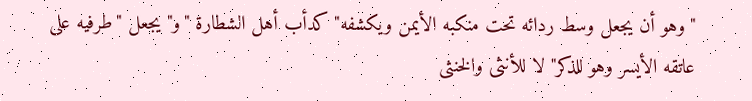"وهو أن يجعل وسط ردائه تحت منكبه الأيمن ويكشفه" كدأب أهل الشطارة "و" يجعل "طرفيه على عاتقه الأيسر وهو للذكر" لا للأنثى والخنثى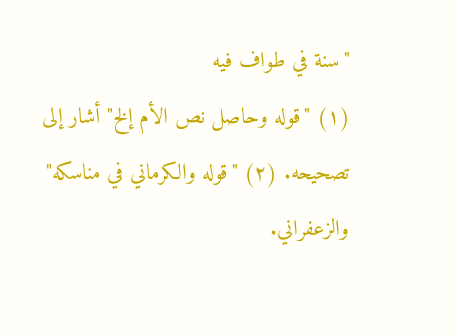"سنة في طواف فيه
(١) "قوله وحاصل نص الأم إلخ" أشار إلى تصحيحه. (٢) "قوله والكرماني في مناسكه" والزعفراني.